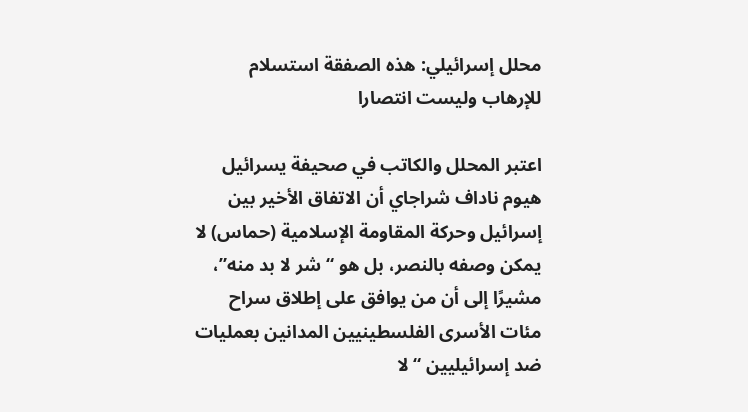محلل إسرائيلي: هذه الصفقة استسلام للإرهاب وليست انتصارا

اعتبر المحلل والكاتب في صحيفة يسرائيل هيوم ناداف شراجاي أن الاتفاق الأخير بين إسرائيل وحركة المقاومة الإسلامية (حماس) لا يمكن وصفه بالنصر، بل هو “شر لا بد منه”، مشيرًا إلى أن من يوافق على إطلاق سراح مئات الأسرى الفلسطينيين المدانين بعمليات ضد إسرائيليين “لا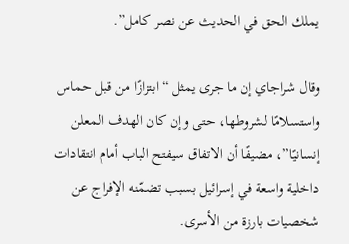يملك الحق في الحديث عن نصر كامل”.

وقال شراجاي إن ما جرى يمثل “ابتزازًا من قبل حماس واستسلامًا لشروطها، حتى وإن كان الهدف المعلن إنسانيًا”، مضيفًا أن الاتفاق سيفتح الباب أمام انتقادات داخلية واسعة في إسرائيل بسبب تضمّنه الإفراج عن شخصيات بارزة من الأسرى.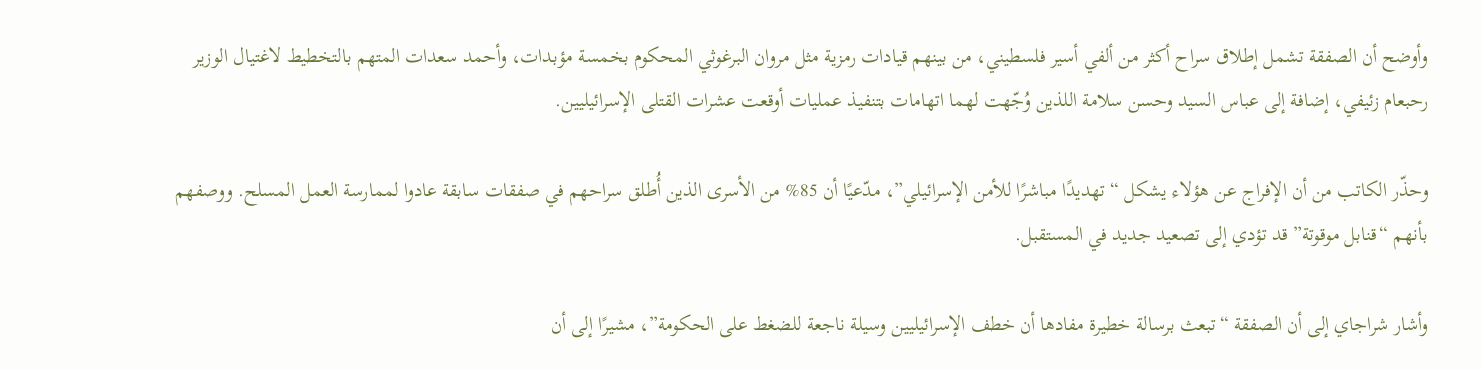وأوضح أن الصفقة تشمل إطلاق سراح أكثر من ألفي أسير فلسطيني، من بينهم قيادات رمزية مثل مروان البرغوثي المحكوم بخمسة مؤبدات، وأحمد سعدات المتهم بالتخطيط لاغتيال الوزير رحبعام زئيفي، إضافة إلى عباس السيد وحسن سلامة اللذين وُجّهت لهما اتهامات بتنفيذ عمليات أوقعت عشرات القتلى الإسرائيليين.

وحذّر الكاتب من أن الإفراج عن هؤلاء يشكل “تهديدًا مباشرًا للأمن الإسرائيلي”، مدّعيًا أن 85% من الأسرى الذين أُطلق سراحهم في صفقات سابقة عادوا لممارسة العمل المسلح. ووصفهم بأنهم “قنابل موقوتة” قد تؤدي إلى تصعيد جديد في المستقبل.

وأشار شراجاي إلى أن الصفقة “تبعث برسالة خطيرة مفادها أن خطف الإسرائيليين وسيلة ناجعة للضغط على الحكومة”، مشيرًا إلى أن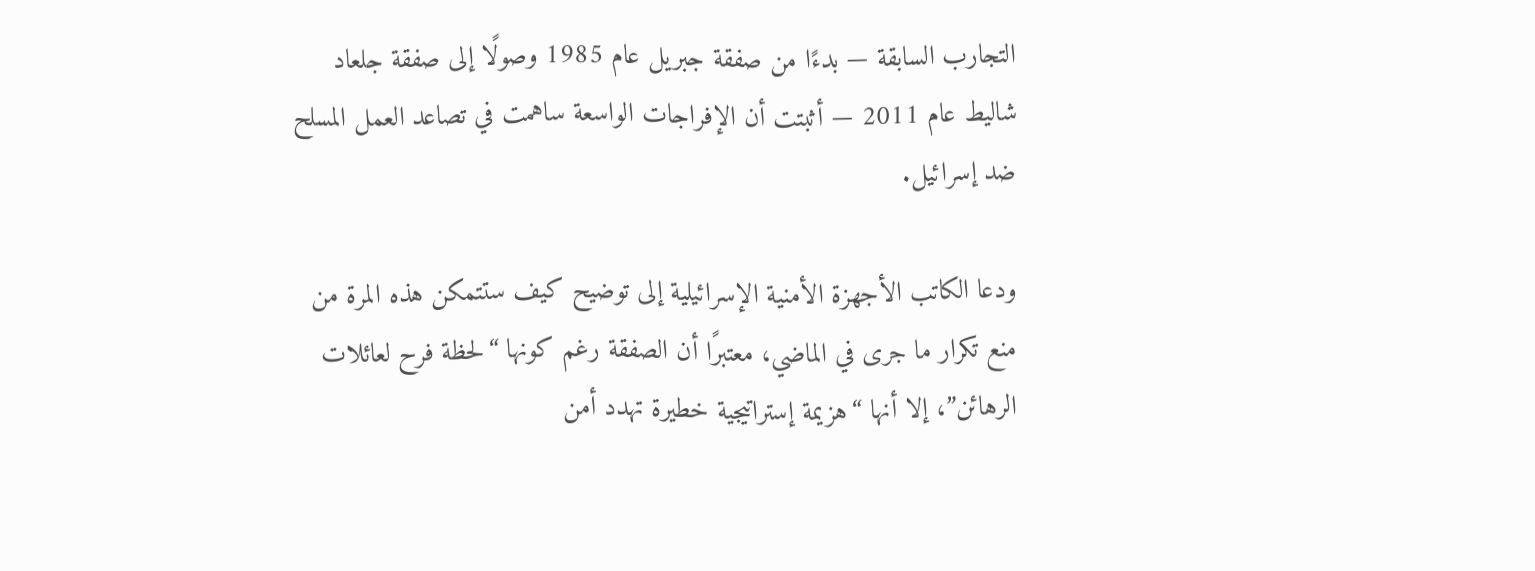التجارب السابقة — بدءًا من صفقة جبريل عام 1985 وصولًا إلى صفقة جلعاد شاليط عام 2011 — أثبتت أن الإفراجات الواسعة ساهمت في تصاعد العمل المسلح ضد إسرائيل.

ودعا الكاتب الأجهزة الأمنية الإسرائيلية إلى توضيح كيف ستتمكن هذه المرة من منع تكرار ما جرى في الماضي، معتبرًا أن الصفقة رغم كونها “لحظة فرح لعائلات الرهائن”، إلا أنها “هزيمة إستراتيجية خطيرة تهدد أمن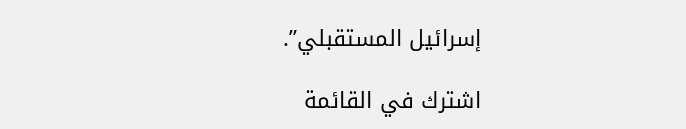إسرائيل المستقبلي”.

اشترك في القائمة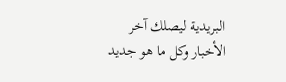البريدية ليصلك آخر الأخبار وكل ما هو جديد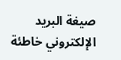صيغة البريد الإلكتروني خاطئة